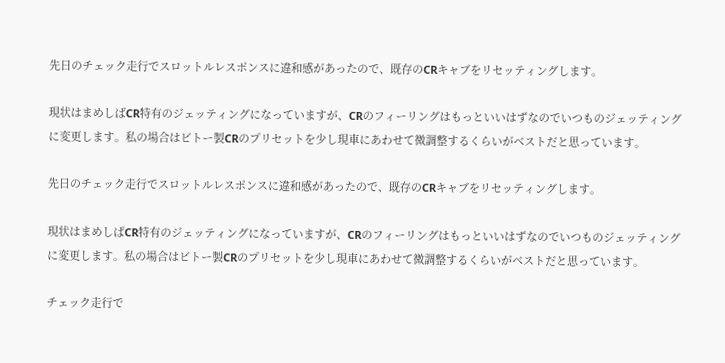先日のチェック走行でスロットルレスポンスに違和感があったので、既存のCRキャブをリセッティングします。

現状はまめしばCR特有のジェッティングになっていますが、CRのフィーリングはもっといいはずなのでいつものジェッティングに変更します。私の場合はビトー製CRのプリセットを少し現車にあわせて微調整するくらいがベストだと思っています。

先日のチェック走行でスロットルレスポンスに違和感があったので、既存のCRキャブをリセッティングします。

現状はまめしばCR特有のジェッティングになっていますが、CRのフィーリングはもっといいはずなのでいつものジェッティングに変更します。私の場合はビトー製CRのプリセットを少し現車にあわせて微調整するくらいがベストだと思っています。

チェック走行で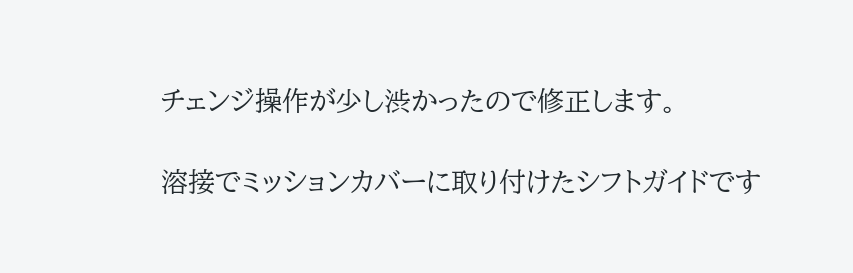チェンジ操作が少し渋かったので修正します。

溶接でミッションカバーに取り付けたシフトガイドです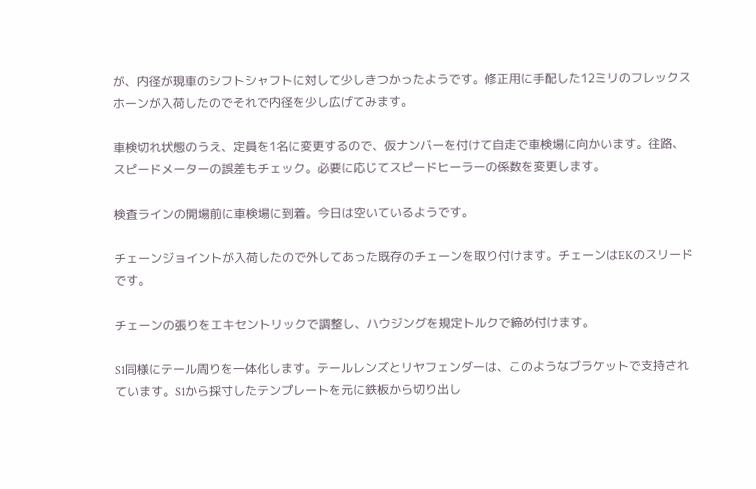が、内径が現車のシフトシャフトに対して少しきつかったようです。修正用に手配した12ミリのフレックスホーンが入荷したのでそれで内径を少し広げてみます。

車検切れ状態のうえ、定員を1名に変更するので、仮ナンバーを付けて自走で車検場に向かいます。往路、スピードメーターの誤差もチェック。必要に応じてスピードヒーラーの係数を変更します。

検査ラインの開場前に車検場に到着。今日は空いているようです。

チェーンジョイントが入荷したので外してあった既存のチェーンを取り付けます。チェーンはEKのスリードです。

チェーンの張りをエキセントリックで調整し、ハウジングを規定トルクで締め付けます。

S1同様にテール周りを一体化します。テールレンズとリヤフェンダーは、このようなブラケットで支持されています。S1から採寸したテンプレートを元に鉄板から切り出し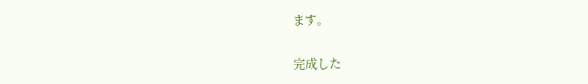ます。

完成した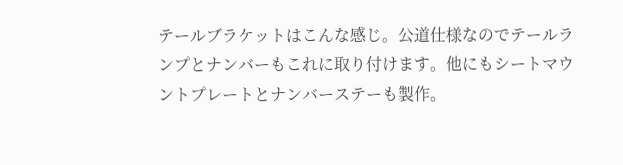テールブラケットはこんな感じ。公道仕様なのでテールランプとナンバーもこれに取り付けます。他にもシートマウントプレートとナンバーステーも製作。